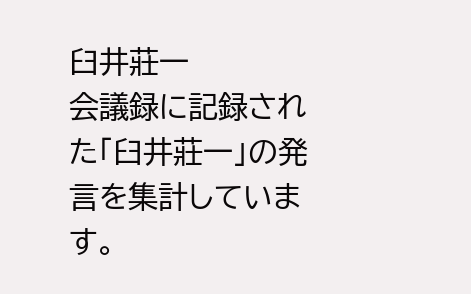臼井莊一
会議録に記録された「臼井莊一」の発言を集計しています。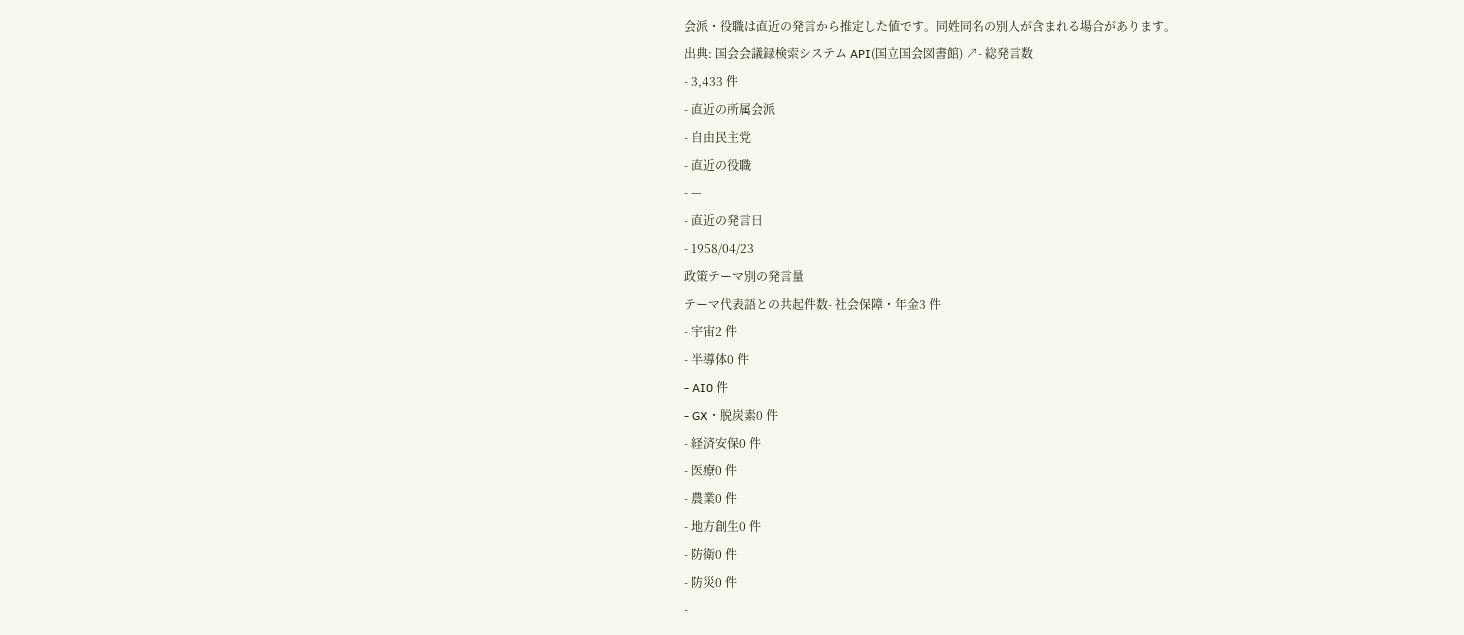会派・役職は直近の発言から推定した値です。同姓同名の別人が含まれる場合があります。
出典: 国会会議録検索システム API(国立国会図書館) ↗- 総発言数
- 3,433 件
- 直近の所属会派
- 自由民主党
- 直近の役職
- —
- 直近の発言日
- 1958/04/23
政策テーマ別の発言量
テーマ代表語との共起件数- 社会保障・年金3 件
- 宇宙2 件
- 半導体0 件
- AI0 件
- GX・脱炭素0 件
- 経済安保0 件
- 医療0 件
- 農業0 件
- 地方創生0 件
- 防衛0 件
- 防災0 件
-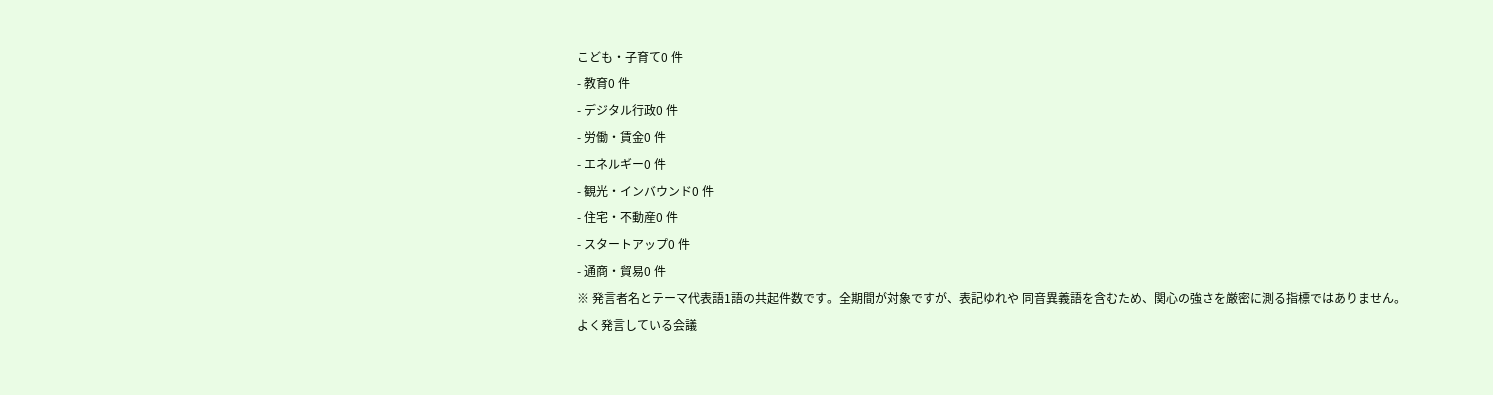こども・子育て0 件
- 教育0 件
- デジタル行政0 件
- 労働・賃金0 件
- エネルギー0 件
- 観光・インバウンド0 件
- 住宅・不動産0 件
- スタートアップ0 件
- 通商・貿易0 件
※ 発言者名とテーマ代表語1語の共起件数です。全期間が対象ですが、表記ゆれや 同音異義語を含むため、関心の強さを厳密に測る指標ではありません。
よく発言している会議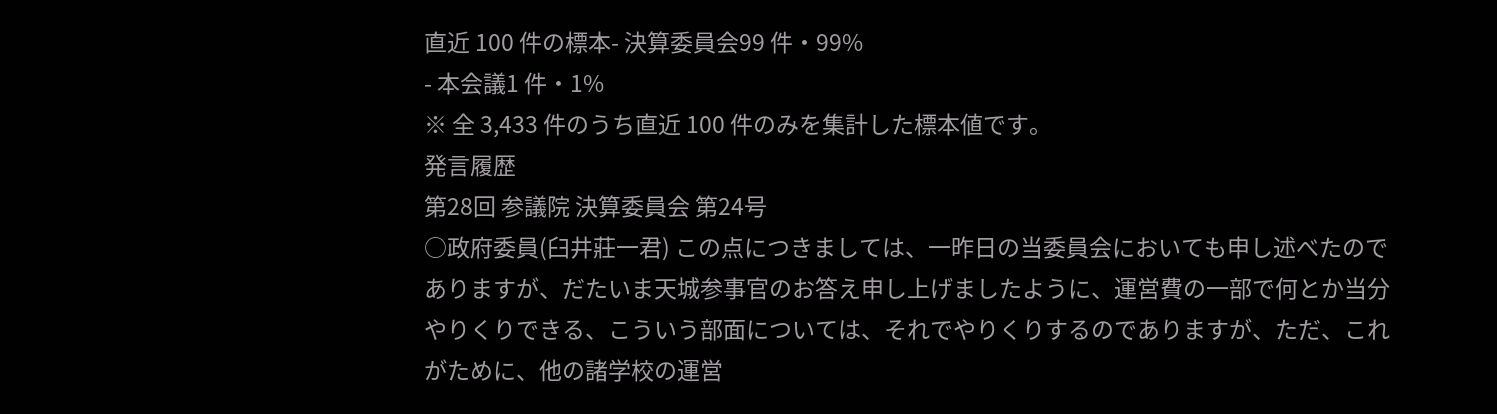直近 100 件の標本- 決算委員会99 件・99%
- 本会議1 件・1%
※ 全 3,433 件のうち直近 100 件のみを集計した標本値です。
発言履歴
第28回 参議院 決算委員会 第24号
○政府委員(臼井莊一君) この点につきましては、一昨日の当委員会においても申し述べたのでありますが、だたいま天城参事官のお答え申し上げましたように、運営費の一部で何とか当分やりくりできる、こういう部面については、それでやりくりするのでありますが、ただ、これがために、他の諸学校の運営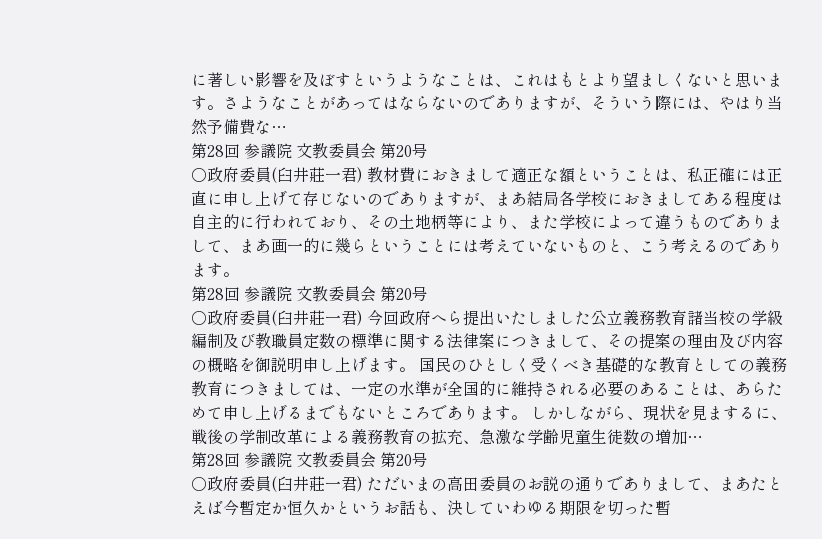に著しい影響を及ぼすというようなことは、これはもとより望ましくないと思います。さようなことがあってはならないのでありますが、そういう際には、やはり当然予備費な…
第28回 参議院 文教委員会 第20号
○政府委員(臼井莊一君) 教材費におきまして適正な額ということは、私正確には正直に申し上げて存じないのでありますが、まあ結局各学校におきましてある程度は自主的に行われており、その土地柄等により、また学校によって違うものでありまして、まあ画一的に幾らということには考えていないものと、こう考えるのであります。
第28回 参議院 文教委員会 第20号
○政府委員(臼井莊一君) 今回政府へら提出いたしました公立義務教育諸当校の学級編制及び教職員定数の標準に関する法律案につきまして、その提案の理由及び内容の概略を御説明申し上げます。 国民のひとしく受くべき基礎的な教育としての義務教育につきましては、一定の水準が全国的に維持される必要のあることは、あらためて申し上げるまでもないところであります。 しかしながら、現状を見まするに、戦後の学制改革による義務教育の拡充、急激な学齢児童生徒数の増加…
第28回 参議院 文教委員会 第20号
○政府委員(臼井莊一君) ただいまの高田委員のお説の通りでありまして、まあたとえば今暫定か恒久かというお話も、決していわゆる期限を切った暫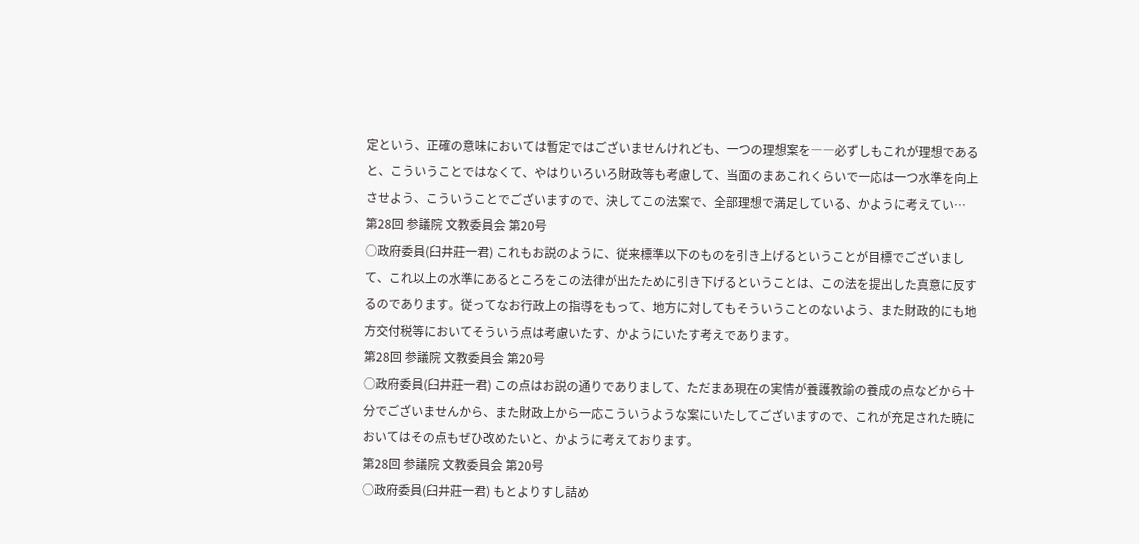定という、正確の意味においては暫定ではございませんけれども、一つの理想案を――必ずしもこれが理想であると、こういうことではなくて、やはりいろいろ財政等も考慮して、当面のまあこれくらいで一応は一つ水準を向上させよう、こういうことでございますので、決してこの法案で、全部理想で満足している、かように考えてい…
第28回 参議院 文教委員会 第20号
○政府委員(臼井莊一君) これもお説のように、従来標準以下のものを引き上げるということが目標でございまして、これ以上の水準にあるところをこの法律が出たために引き下げるということは、この法を提出した真意に反するのであります。従ってなお行政上の指導をもって、地方に対してもそういうことのないよう、また財政的にも地方交付税等においてそういう点は考慮いたす、かようにいたす考えであります。
第28回 参議院 文教委員会 第20号
○政府委員(臼井莊一君) この点はお説の通りでありまして、ただまあ現在の実情が養護教諭の養成の点などから十分でございませんから、また財政上から一応こういうような案にいたしてございますので、これが充足された暁においてはその点もぜひ改めたいと、かように考えております。
第28回 参議院 文教委員会 第20号
○政府委員(臼井莊一君) もとよりすし詰め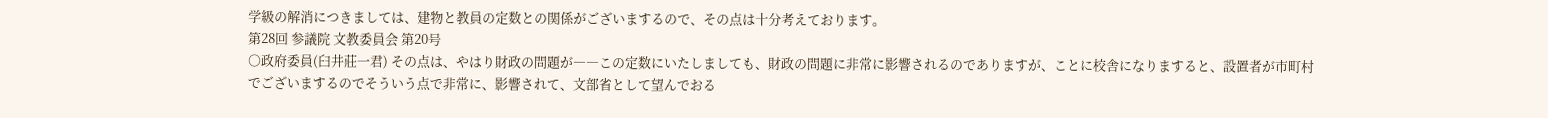学級の解消につきましては、建物と教員の定数との関係がございまするので、その点は十分考えております。
第28回 参議院 文教委員会 第20号
○政府委員(臼井莊一君) その点は、やはり財政の問題が――この定数にいたしましても、財政の問題に非常に影響されるのでありますが、ことに校舎になりますると、設置者が市町村でございまするのでそういう点で非常に、影響されて、文部省として望んでおる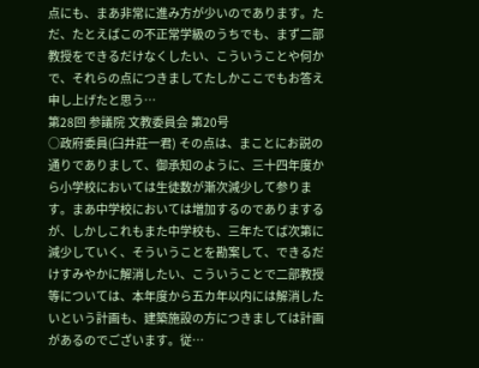点にも、まあ非常に進み方が少いのであります。ただ、たとえばこの不正常学級のうちでも、まず二部教授をできるだけなくしたい、こういうことや何かで、それらの点につきましてたしかここでもお答え申し上げたと思う…
第28回 参議院 文教委員会 第20号
○政府委員(臼井莊一君) その点は、まことにお説の通りでありまして、御承知のように、三十四年度から小学校においては生徒数が漸次減少して参ります。まあ中学校においては増加するのでありまするが、しかしこれもまた中学校も、三年たてば次第に減少していく、そういうことを勘案して、できるだけすみやかに解消したい、こういうことで二部教授等については、本年度から五カ年以内には解消したいという計画も、建築施設の方につきましては計画があるのでございます。従…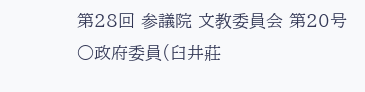第28回 参議院 文教委員会 第20号
○政府委員(臼井莊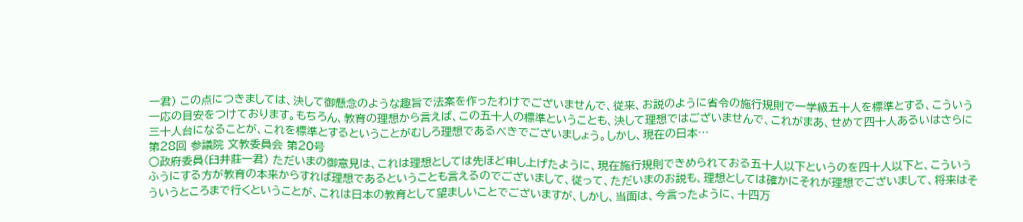一君) この点につきましては、決して御懸念のような趣旨で法案を作ったわけでございませんで、従来、お説のように省令の施行規則で一学級五十人を標準とする、こういう一応の目安をつけております。もちろん、教育の理想から言えば、この五十人の標準ということも、決して理想ではございませんで、これがまあ、せめて四十人あるいはさらに三十人台になることが、これを標準とするということがむしろ理想であるべきでございましょう。しかし、現在の日本…
第28回 参議院 文教委員会 第20号
○政府委員(臼井莊一君) ただいまの御意見は、これは理想としては先ほど申し上げたように、現在施行規則できめられておる五十人以下というのを四十人以下と、こういうふうにする方が教育の本来からすれば理想であるということも言えるのでございまして、従って、ただいまのお説も、理想としては確かにそれが理想でございまして、将来はそういうところまで行くということが、これは日本の教育として望ましいことでございますが、しかし、当面は、今言ったように、十四万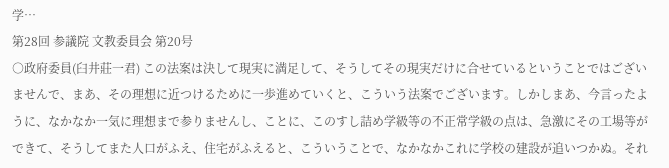学…
第28回 参議院 文教委員会 第20号
○政府委員(臼井莊一君) この法案は決して現実に満足して、そうしてその現実だけに合せているということではございませんで、まあ、その理想に近つけるために一歩進めていくと、こういう法案でございます。しかしまあ、今言ったように、なかなか一気に理想まで参りませんし、ことに、このすし詰め学級等の不正常学級の点は、急激にその工場等ができて、そうしてまた人口がふえ、住宅がふえると、こういうことで、なかなかこれに学校の建設が追いつかぬ。それ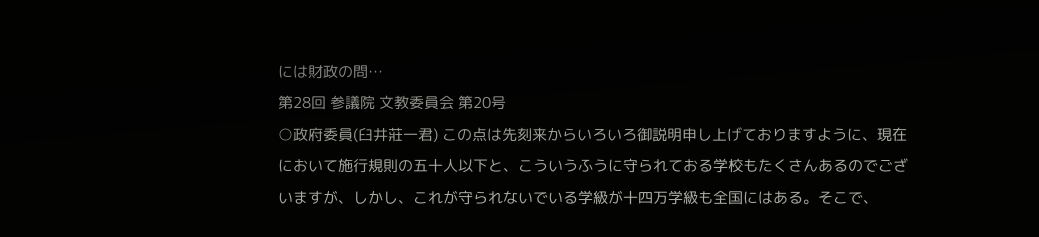には財政の問…
第28回 参議院 文教委員会 第20号
○政府委員(臼井莊一君) この点は先刻来からいろいろ御説明申し上げておりますように、現在において施行規則の五十人以下と、こういうふうに守られておる学校もたくさんあるのでございますが、しかし、これが守られないでいる学級が十四万学級も全国にはある。そこで、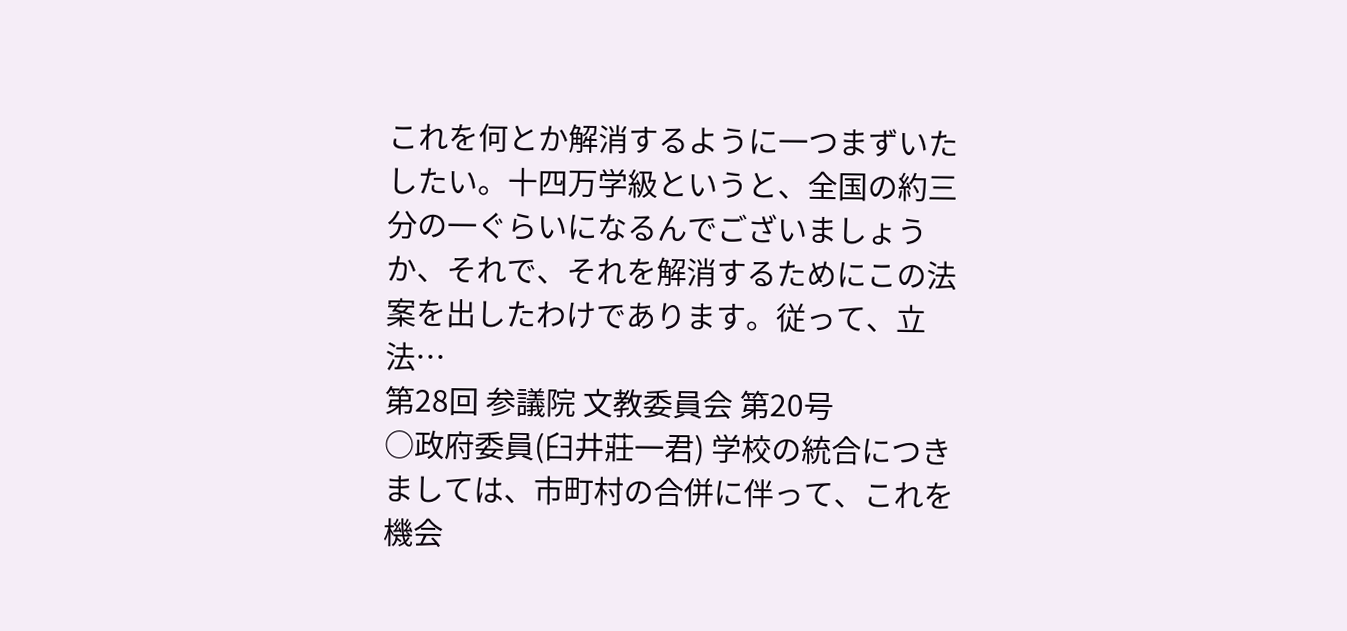これを何とか解消するように一つまずいたしたい。十四万学級というと、全国の約三分の一ぐらいになるんでございましょうか、それで、それを解消するためにこの法案を出したわけであります。従って、立法…
第28回 参議院 文教委員会 第20号
○政府委員(臼井莊一君) 学校の統合につきましては、市町村の合併に伴って、これを機会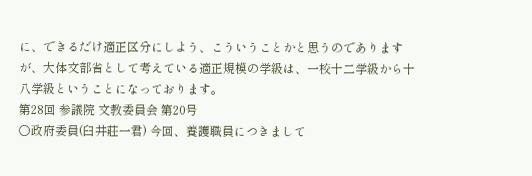に、できるだけ適正区分にしよう、こういうことかと思うのでありますが、大体文部省として考えている適正規模の学級は、一校十二学級から十八学級ということになっております。
第28回 参議院 文教委員会 第20号
○政府委員(臼井莊一君) 今回、養護職員につきまして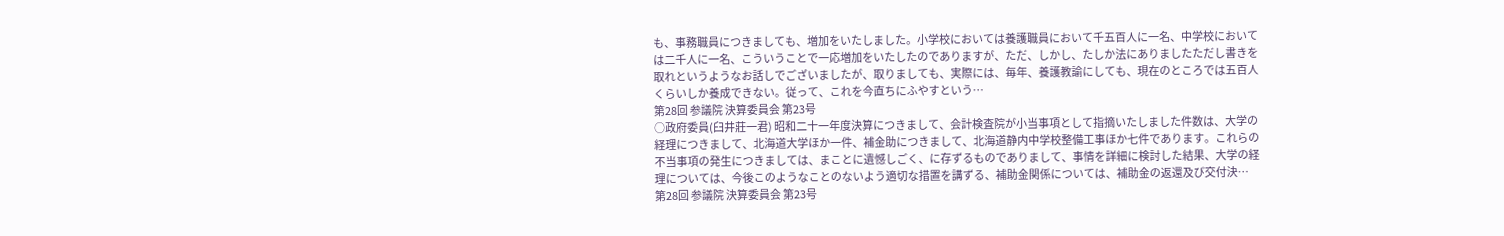も、事務職員につきましても、増加をいたしました。小学校においては養護職員において千五百人に一名、中学校においては二千人に一名、こういうことで一応増加をいたしたのでありますが、ただ、しかし、たしか法にありましたただし書きを取れというようなお話しでございましたが、取りましても、実際には、毎年、養護教諭にしても、現在のところでは五百人くらいしか養成できない。従って、これを今直ちにふやすという…
第28回 参議院 決算委員会 第23号
○政府委員(臼井莊一君) 昭和二十一年度決算につきまして、会計検査院が小当事項として指摘いたしました件数は、大学の経理につきまして、北海道大学ほか一件、補金助につきまして、北海道静内中学校整備工事ほか七件であります。これらの不当事項の発生につきましては、まことに遺憾しごく、に存ずるものでありまして、事情を詳細に検討した結果、大学の経理については、今後このようなことのないよう適切な措置を講ずる、補助金関係については、補助金の返還及び交付決…
第28回 参議院 決算委員会 第23号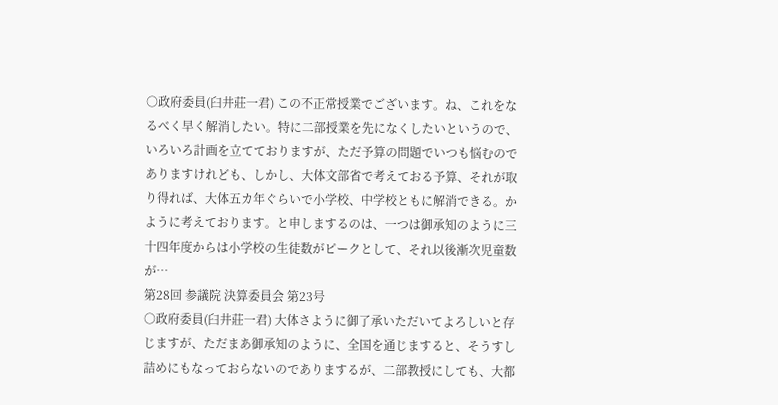○政府委員(臼井莊一君) この不正常授業でございます。ね、これをなるべく早く解消したい。特に二部授業を先になくしたいというので、いろいろ計画を立てておりますが、ただ予算の問題でいつも悩むのでありますけれども、しかし、大体文部省で考えておる予算、それが取り得れば、大体五カ年ぐらいで小学校、中学校ともに解消できる。かように考えております。と申しまするのは、一つは御承知のように三十四年度からは小学校の生徒数がピークとして、それ以後漸次児童数が…
第28回 参議院 決算委員会 第23号
○政府委員(臼井莊一君) 大体さように御了承いただいてよろしいと存じますが、ただまあ御承知のように、全国を通じますると、そうすし詰めにもなっておらないのでありまするが、二部教授にしても、大都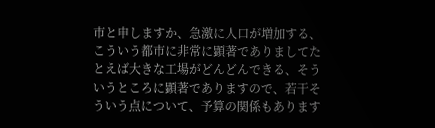市と申しますか、急激に人口が増加する、こういう都市に非常に顕著でありましてたとえば大きな工場がどんどんできる、そういうところに顕著でありますので、若干そういう点について、予算の関係もあります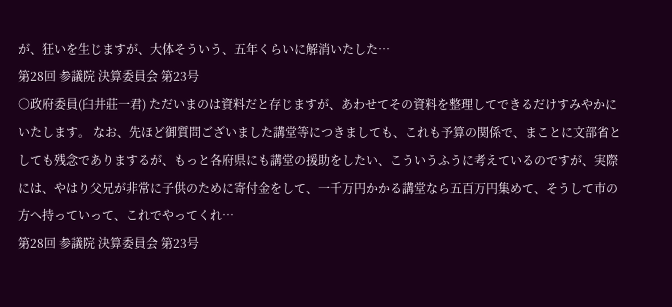が、狂いを生じますが、大体そういう、五年くらいに解消いたした…
第28回 参議院 決算委員会 第23号
○政府委員(臼井莊一君) ただいまのは資料だと存じますが、あわせてその資料を整理してできるだけすみやかにいたします。 なお、先ほど御質問ございました講堂等につきましても、これも予算の関係で、まことに文部省としても残念でありまするが、もっと各府県にも講堂の援助をしたい、こういうふうに考えているのですが、実際には、やはり父兄が非常に子供のために寄付金をして、一千万円かかる講堂なら五百万円集めて、そうして市の方へ持っていって、これでやってくれ…
第28回 参議院 決算委員会 第23号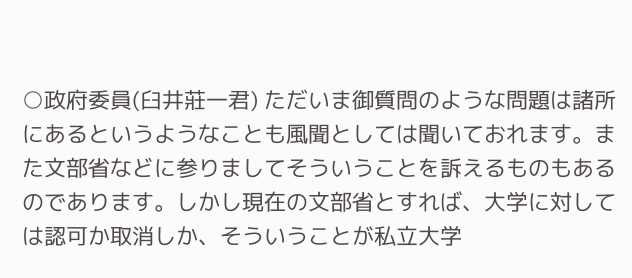○政府委員(臼井莊一君) ただいま御質問のような問題は諸所にあるというようなことも風聞としては聞いておれます。また文部省などに参りましてそういうことを訴えるものもあるのであります。しかし現在の文部省とすれば、大学に対しては認可か取消しか、そういうことが私立大学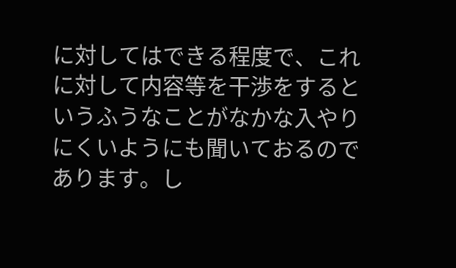に対してはできる程度で、これに対して内容等を干渉をするというふうなことがなかな入やりにくいようにも聞いておるのであります。し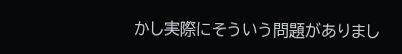かし実際にそういう問題がありまし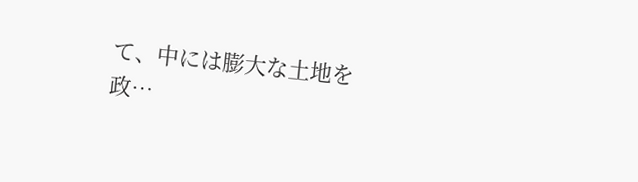て、中には膨大な土地を政…